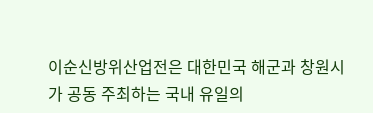이순신방위산업전은 대한민국 해군과 창원시가 공동 주최하는 국내 유일의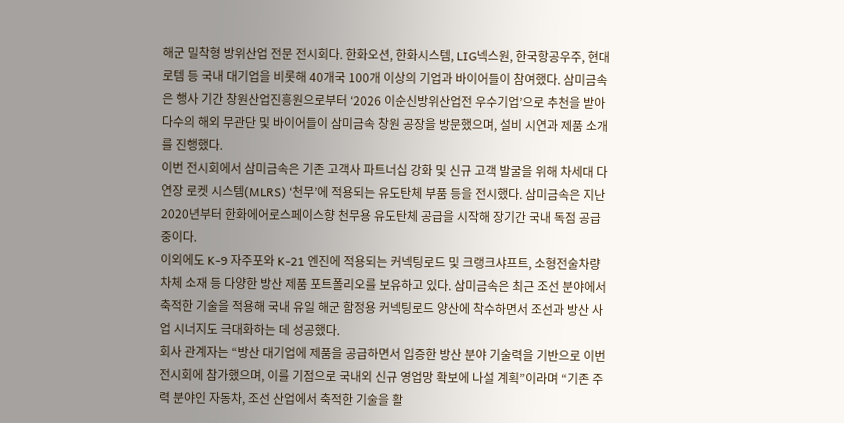해군 밀착형 방위산업 전문 전시회다. 한화오션, 한화시스템, LIG넥스원, 한국항공우주, 현대로템 등 국내 대기업을 비롯해 40개국 100개 이상의 기업과 바이어들이 참여했다. 삼미금속은 행사 기간 창원산업진흥원으로부터 ‘2026 이순신방위산업전 우수기업’으로 추천을 받아 다수의 해외 무관단 및 바이어들이 삼미금속 창원 공장을 방문했으며, 설비 시연과 제품 소개를 진행했다.
이번 전시회에서 삼미금속은 기존 고객사 파트너십 강화 및 신규 고객 발굴을 위해 차세대 다연장 로켓 시스템(MLRS) ‘천무’에 적용되는 유도탄체 부품 등을 전시했다. 삼미금속은 지난 2020년부터 한화에어로스페이스향 천무용 유도탄체 공급을 시작해 장기간 국내 독점 공급 중이다.
이외에도 K-9 자주포와 K-21 엔진에 적용되는 커넥팅로드 및 크랭크샤프트, 소형전술차량 차체 소재 등 다양한 방산 제품 포트폴리오를 보유하고 있다. 삼미금속은 최근 조선 분야에서 축적한 기술을 적용해 국내 유일 해군 함정용 커넥팅로드 양산에 착수하면서 조선과 방산 사업 시너지도 극대화하는 데 성공했다.
회사 관계자는 “방산 대기업에 제품을 공급하면서 입증한 방산 분야 기술력을 기반으로 이번 전시회에 참가했으며, 이를 기점으로 국내외 신규 영업망 확보에 나설 계획”이라며 “기존 주력 분야인 자동차, 조선 산업에서 축적한 기술을 활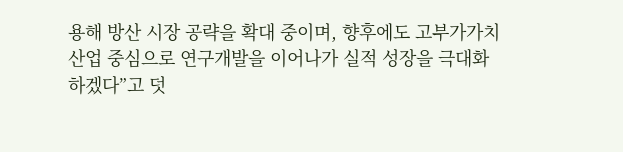용해 방산 시장 공략을 확대 중이며, 향후에도 고부가가치 산업 중심으로 연구개발을 이어나가 실적 성장을 극대화하겠다”고 덧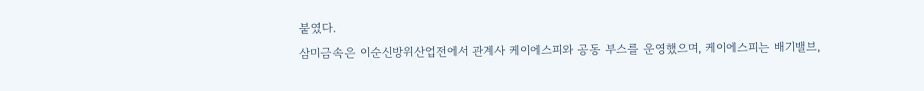붙였다.
삼미금속은 이순신방위산업전에서 관계사 케이에스피와 공동 부스를 운영했으며, 케이에스피는 배기밸브,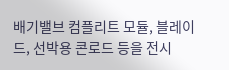배기밸브 컴플리트 모듈, 블레이드, 선박용 콘로드 등을 전시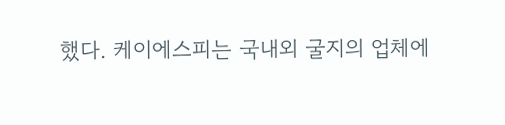했다. 케이에스피는 국내외 굴지의 업체에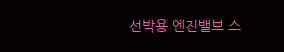선박용 엔진밸브 스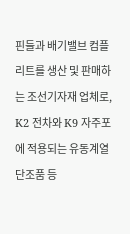핀들과 배기밸브 컴플리트를 생산 및 판매하는 조선기자재 업체로, K2 전차와 K9 자주포에 적용되는 유동계열 단조품 등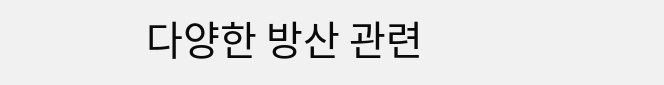다양한 방산 관련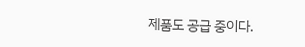제품도 공급 중이다.